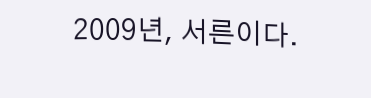2009년, 서른이다.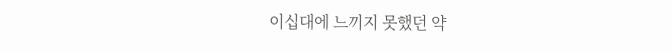이십대에 느끼지 못했던 약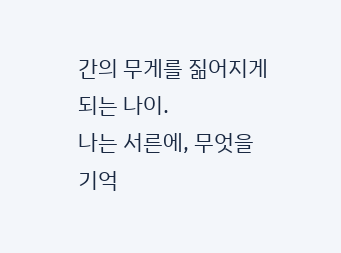간의 무게를 짊어지게 되는 나이.
나는 서른에, 무엇을 기억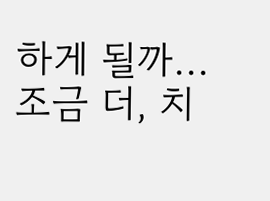하게 될까...
조금 더, 치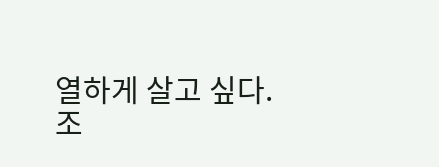열하게 살고 싶다.
조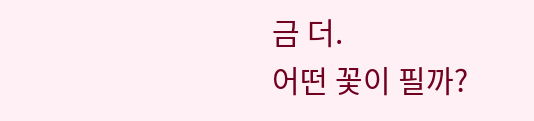금 더.
어떤 꽃이 필까?